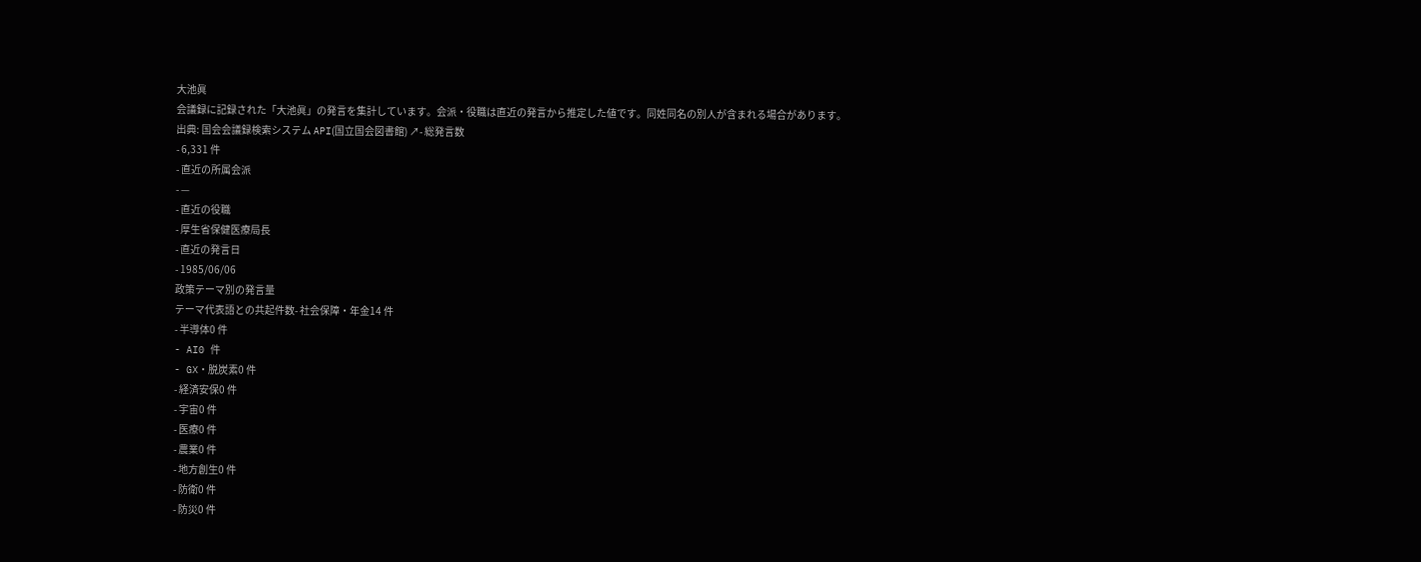大池眞
会議録に記録された「大池眞」の発言を集計しています。会派・役職は直近の発言から推定した値です。同姓同名の別人が含まれる場合があります。
出典: 国会会議録検索システム API(国立国会図書館) ↗- 総発言数
- 6,331 件
- 直近の所属会派
- —
- 直近の役職
- 厚生省保健医療局長
- 直近の発言日
- 1985/06/06
政策テーマ別の発言量
テーマ代表語との共起件数- 社会保障・年金14 件
- 半導体0 件
- AI0 件
- GX・脱炭素0 件
- 経済安保0 件
- 宇宙0 件
- 医療0 件
- 農業0 件
- 地方創生0 件
- 防衛0 件
- 防災0 件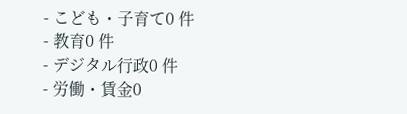- こども・子育て0 件
- 教育0 件
- デジタル行政0 件
- 労働・賃金0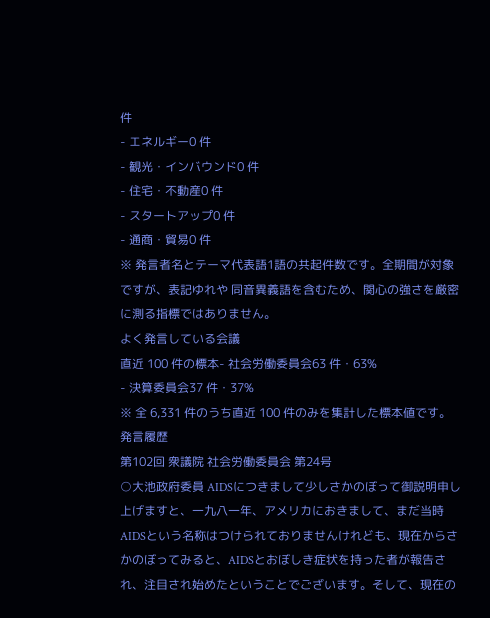件
- エネルギー0 件
- 観光・インバウンド0 件
- 住宅・不動産0 件
- スタートアップ0 件
- 通商・貿易0 件
※ 発言者名とテーマ代表語1語の共起件数です。全期間が対象ですが、表記ゆれや 同音異義語を含むため、関心の強さを厳密に測る指標ではありません。
よく発言している会議
直近 100 件の標本- 社会労働委員会63 件・63%
- 決算委員会37 件・37%
※ 全 6,331 件のうち直近 100 件のみを集計した標本値です。
発言履歴
第102回 衆議院 社会労働委員会 第24号
○大池政府委員 AIDSにつきまして少しさかのぼって御説明申し上げますと、一九八一年、アメリカにおきまして、まだ当時AIDSという名称はつけられておりませんけれども、現在からさかのぼってみると、AIDSとおぼしき症状を持った者が報告され、注目され始めたということでございます。そして、現在の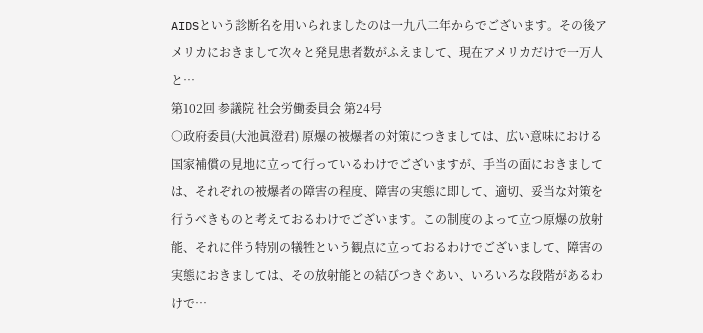AIDSという診断名を用いられましたのは一九八二年からでございます。その後アメリカにおきまして次々と発見患者数がふえまして、現在アメリカだけで一万人と…
第102回 参議院 社会労働委員会 第24号
○政府委員(大池眞澄君) 原爆の被爆者の対策につきましては、広い意味における国家補償の見地に立って行っているわけでございますが、手当の面におきましては、それぞれの被爆者の障害の程度、障害の実態に即して、適切、妥当な対策を行うべきものと考えておるわけでございます。この制度のよって立つ原爆の放射能、それに伴う特別の犠牲という観点に立っておるわけでございまして、障害の実態におきましては、その放射能との結びつきぐあい、いろいろな段階があるわけで…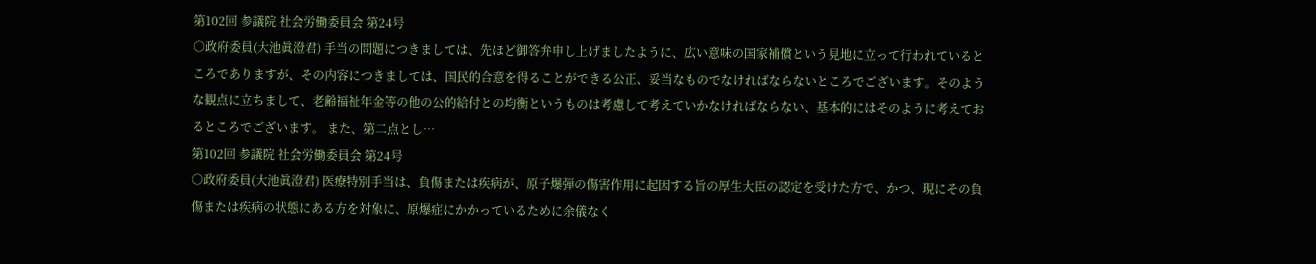第102回 参議院 社会労働委員会 第24号
○政府委員(大池眞澄君) 手当の問題につきましては、先ほど御答弁申し上げましたように、広い意味の国家補償という見地に立って行われているところでありますが、その内容につきましては、国民的合意を得ることができる公正、妥当なものでなければならないところでございます。そのような観点に立ちまして、老齢福祉年金等の他の公的給付との均衡というものは考慮して考えていかなければならない、基本的にはそのように考えておるところでございます。 また、第二点とし…
第102回 参議院 社会労働委員会 第24号
○政府委員(大池眞澄君) 医療特別手当は、負傷または疾病が、原子爆弾の傷害作用に起因する旨の厚生大臣の認定を受けた方で、かつ、現にその負傷または疾病の状態にある方を対象に、原爆症にかかっているために余儀なく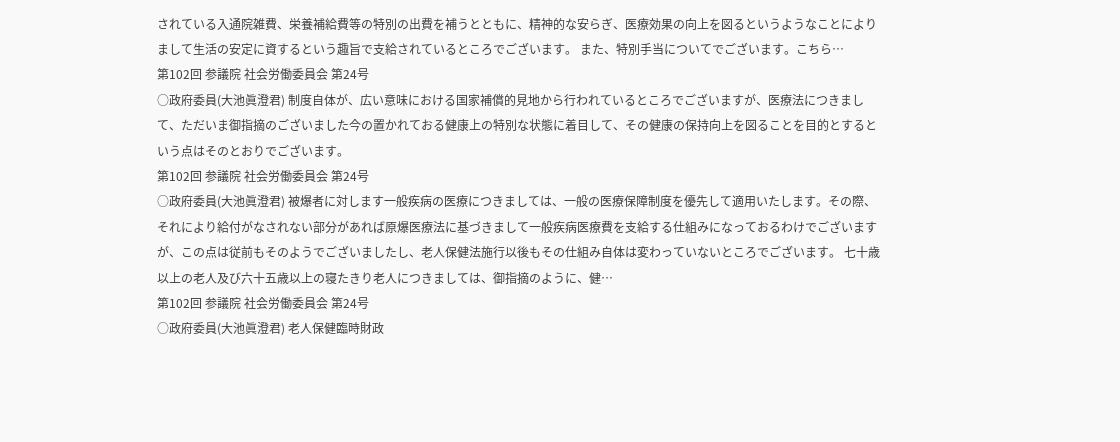されている入通院雑費、栄養補給費等の特別の出費を補うとともに、精神的な安らぎ、医療効果の向上を図るというようなことによりまして生活の安定に資するという趣旨で支給されているところでございます。 また、特別手当についてでございます。こちら…
第102回 参議院 社会労働委員会 第24号
○政府委員(大池眞澄君) 制度自体が、広い意味における国家補償的見地から行われているところでございますが、医療法につきまして、ただいま御指摘のございました今の置かれておる健康上の特別な状態に着目して、その健康の保持向上を図ることを目的とするという点はそのとおりでございます。
第102回 参議院 社会労働委員会 第24号
○政府委員(大池眞澄君) 被爆者に対します一般疾病の医療につきましては、一般の医療保障制度を優先して適用いたします。その際、それにより給付がなされない部分があれば原爆医療法に基づきまして一般疾病医療費を支給する仕組みになっておるわけでございますが、この点は従前もそのようでございましたし、老人保健法施行以後もその仕組み自体は変わっていないところでございます。 七十歳以上の老人及び六十五歳以上の寝たきり老人につきましては、御指摘のように、健…
第102回 参議院 社会労働委員会 第24号
○政府委員(大池眞澄君) 老人保健臨時財政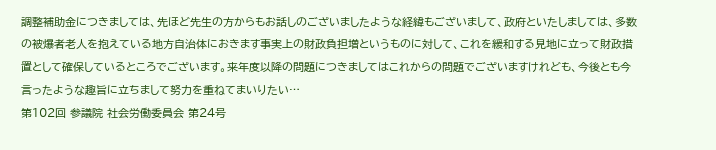調整補助金につきましては、先ほど先生の方からもお話しのございましたような経緯もございまして、政府といたしましては、多数の被爆者老人を抱えている地方自治体におきます事実上の財政負担増というものに対して、これを緩和する見地に立って財政措置として確保しているところでございます。来年度以降の問題につきましてはこれからの問題でございますけれども、今後とも今言ったような趣旨に立ちまして努力を重ねてまいりたい…
第102回 参議院 社会労働委員会 第24号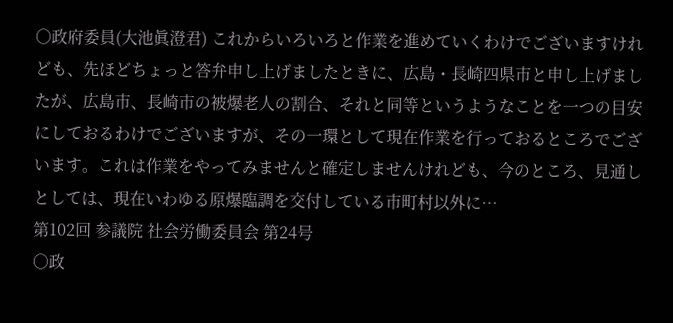○政府委員(大池眞澄君) これからいろいろと作業を進めていくわけでございますけれども、先ほどちょっと答弁申し上げましたときに、広島・長崎四県市と申し上げましたが、広島市、長崎市の被爆老人の割合、それと同等というようなことを一つの目安にしておるわけでございますが、その一環として現在作業を行っておるところでございます。これは作業をやってみませんと確定しませんけれども、今のところ、見通しとしては、現在いわゆる原爆臨調を交付している市町村以外に…
第102回 参議院 社会労働委員会 第24号
○政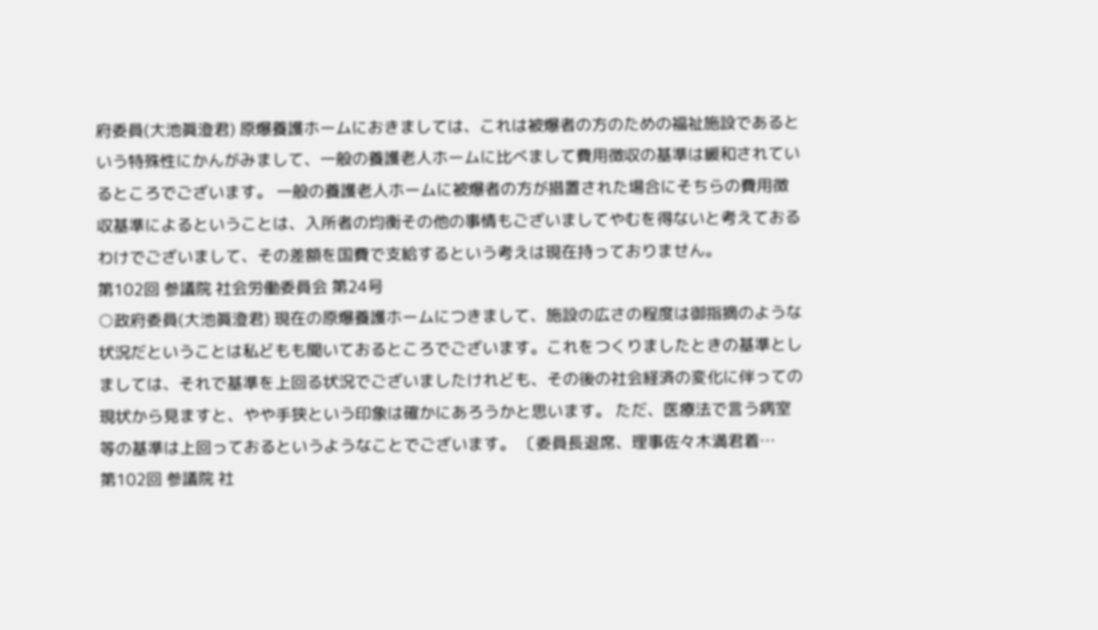府委員(大池眞澄君) 原爆養護ホームにおきましては、これは被爆者の方のための福祉施設であるという特殊性にかんがみまして、一般の養護老人ホームに比べまして費用徴収の基準は緩和されているところでございます。 一般の養護老人ホームに被爆者の方が措置された場合にそちらの費用徴収基準によるということは、入所者の均衡その他の事情もございましてやむを得ないと考えておるわけでございまして、その差額を国費で支給するという考えは現在持っておりません。
第102回 参議院 社会労働委員会 第24号
○政府委員(大池眞澄君) 現在の原爆養護ホームにつきまして、施設の広さの程度は御指摘のような状況だということは私どもも聞いておるところでございます。これをつくりましたときの基準としましては、それで基準を上回る状況でございましたけれども、その後の社会経済の変化に伴っての現状から見ますと、やや手狭という印象は確かにあろうかと思います。 ただ、医療法で言う病室等の基準は上回っておるというようなことでございます。 〔委員長退席、理事佐々木満君着…
第102回 参議院 社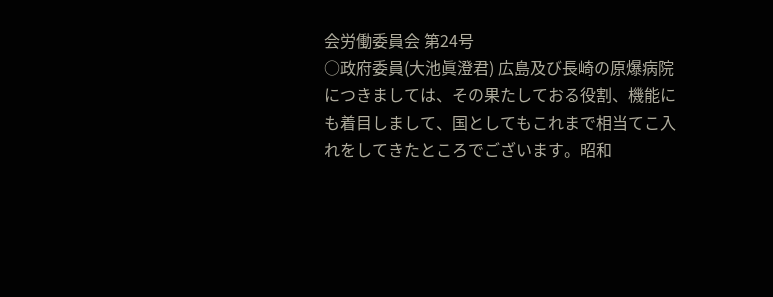会労働委員会 第24号
○政府委員(大池眞澄君) 広島及び長崎の原爆病院につきましては、その果たしておる役割、機能にも着目しまして、国としてもこれまで相当てこ入れをしてきたところでございます。昭和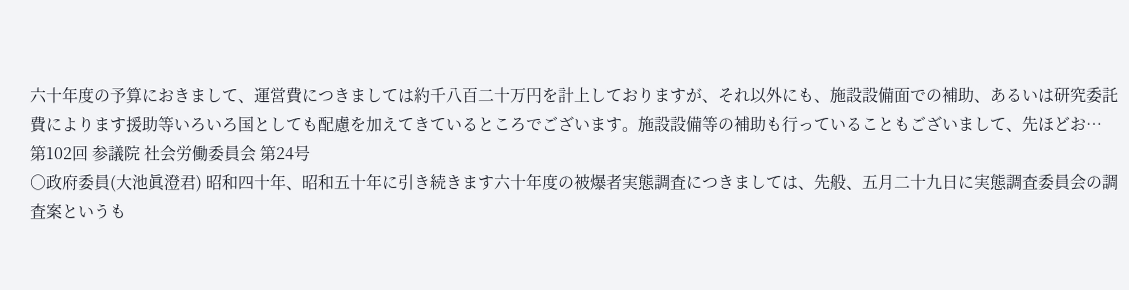六十年度の予算におきまして、運営費につきましては約千八百二十万円を計上しておりますが、それ以外にも、施設設備面での補助、あるいは研究委託費によります援助等いろいろ国としても配慮を加えてきているところでございます。施設設備等の補助も行っていることもございまして、先ほどお…
第102回 参議院 社会労働委員会 第24号
○政府委員(大池眞澄君) 昭和四十年、昭和五十年に引き続きます六十年度の被爆者実態調査につきましては、先般、五月二十九日に実態調査委員会の調査案というも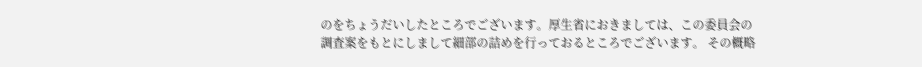のをちょうだいしたところでございます。厚生省におきましては、この委員会の調査案をもとにしまして細部の詰めを行っておるところでございます。 その概略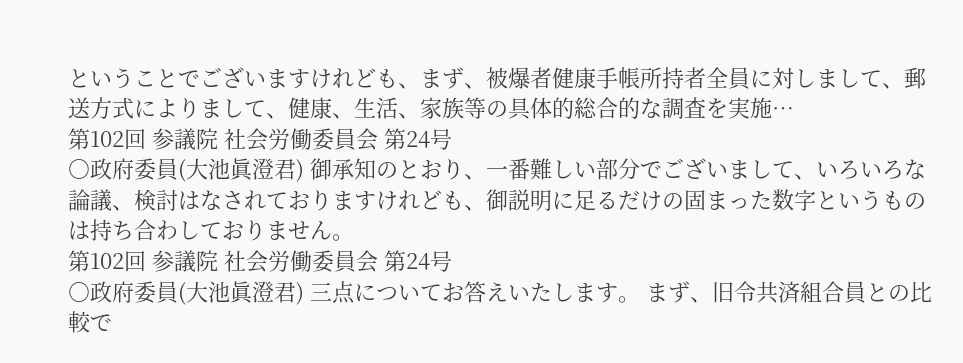ということでございますけれども、まず、被爆者健康手帳所持者全員に対しまして、郵送方式によりまして、健康、生活、家族等の具体的総合的な調査を実施…
第102回 参議院 社会労働委員会 第24号
○政府委員(大池眞澄君) 御承知のとおり、一番難しい部分でございまして、いろいろな論議、検討はなされておりますけれども、御説明に足るだけの固まった数字というものは持ち合わしておりません。
第102回 参議院 社会労働委員会 第24号
○政府委員(大池眞澄君) 三点についてお答えいたします。 まず、旧令共済組合員との比較で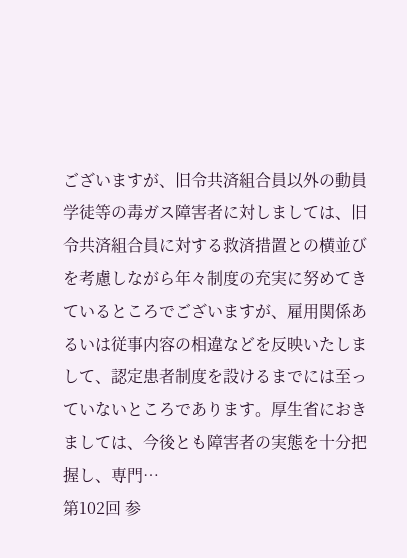ございますが、旧令共済組合員以外の動員学徒等の毒ガス障害者に対しましては、旧令共済組合員に対する救済措置との横並びを考慮しながら年々制度の充実に努めてきているところでございますが、雇用関係あるいは従事内容の相違などを反映いたしまして、認定患者制度を設けるまでには至っていないところであります。厚生省におきましては、今後とも障害者の実態を十分把握し、専門…
第102回 参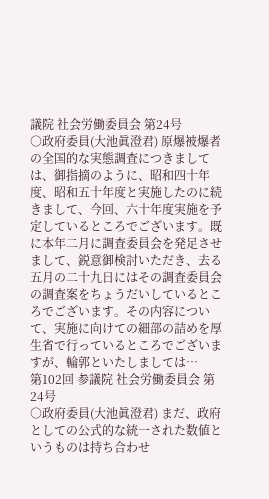議院 社会労働委員会 第24号
○政府委員(大池眞澄君) 原爆被爆者の全国的な実態調査につきましては、御指摘のように、昭和四十年度、昭和五十年度と実施したのに続きまして、今回、六十年度実施を予定しているところでございます。既に本年二月に調査委員会を発足させまして、鋭意御検討いただき、去る五月の二十九日にはその調査委員会の調査案をちょうだいしているところでございます。その内容について、実施に向けての細部の詰めを厚生省で行っているところでございますが、輪郭といたしましては…
第102回 参議院 社会労働委員会 第24号
○政府委員(大池眞澄君) まだ、政府としての公式的な統一された数値というものは持ち合わせ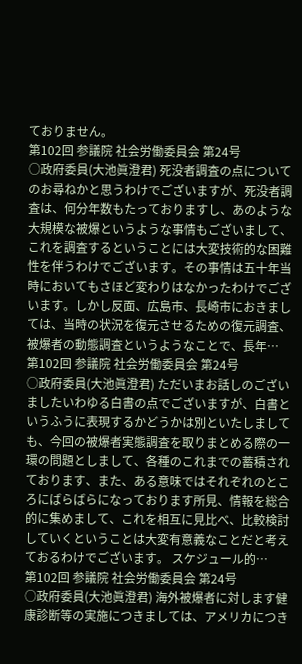ておりません。
第102回 参議院 社会労働委員会 第24号
○政府委員(大池眞澄君) 死没者調査の点についてのお尋ねかと思うわけでございますが、死没者調査は、何分年数もたっておりますし、あのような大規模な被爆というような事情もございまして、これを調査するということには大変技術的な困難性を伴うわけでございます。その事情は五十年当時においてもさほど変わりはなかったわけでございます。しかし反面、広島市、長崎市におきましては、当時の状況を復元させるための復元調査、被爆者の動態調査というようなことで、長年…
第102回 参議院 社会労働委員会 第24号
○政府委員(大池眞澄君) ただいまお話しのございましたいわゆる白書の点でございますが、白書というふうに表現するかどうかは別といたしましても、今回の被爆者実態調査を取りまとめる際の一環の問題としまして、各種のこれまでの蓄積されております、また、ある意味ではそれぞれのところにばらばらになっております所見、情報を総合的に集めまして、これを相互に見比べ、比較検討していくということは大変有意義なことだと考えておるわけでございます。 スケジュール的…
第102回 参議院 社会労働委員会 第24号
○政府委員(大池眞澄君) 海外被爆者に対します健康診断等の実施につきましては、アメリカにつき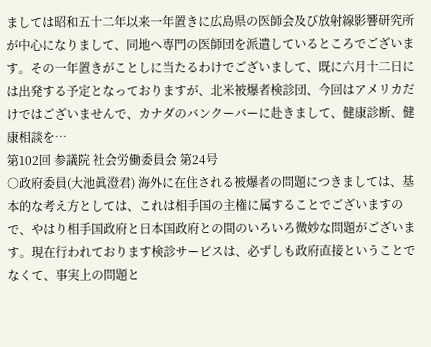ましては昭和五十二年以来一年置きに広島県の医師会及び放射線影響研究所が中心になりまして、同地へ専門の医師団を派遣しているところでございます。その一年置きがことしに当たるわけでございまして、既に六月十二日には出発する予定となっておりますが、北米被爆者検診団、今回はアメリカだけではございませんで、カナダのバンクーバーに赴きまして、健康診断、健康相談を…
第102回 参議院 社会労働委員会 第24号
○政府委員(大池眞澄君) 海外に在住される被爆者の問題につきましては、基本的な考え方としては、これは相手国の主権に属することでございますので、やはり相手国政府と日本国政府との間のいろいろ微妙な問題がございます。現在行われております検診サービスは、必ずしも政府直接ということでなくて、事実上の問題と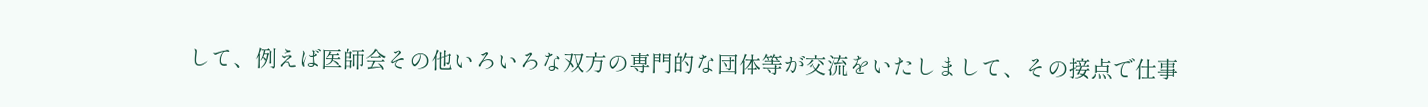して、例えば医師会その他いろいろな双方の専門的な団体等が交流をいたしまして、その接点で仕事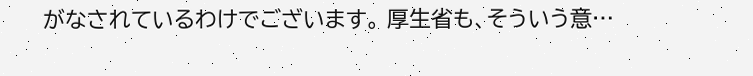がなされているわけでございます。 厚生省も、そういう意…